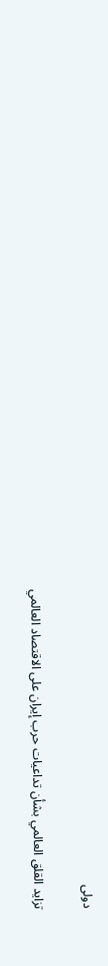دولى

تزايد القلق العالمي بشأن تداعيات حرب إيران على الاقتصاد العالمي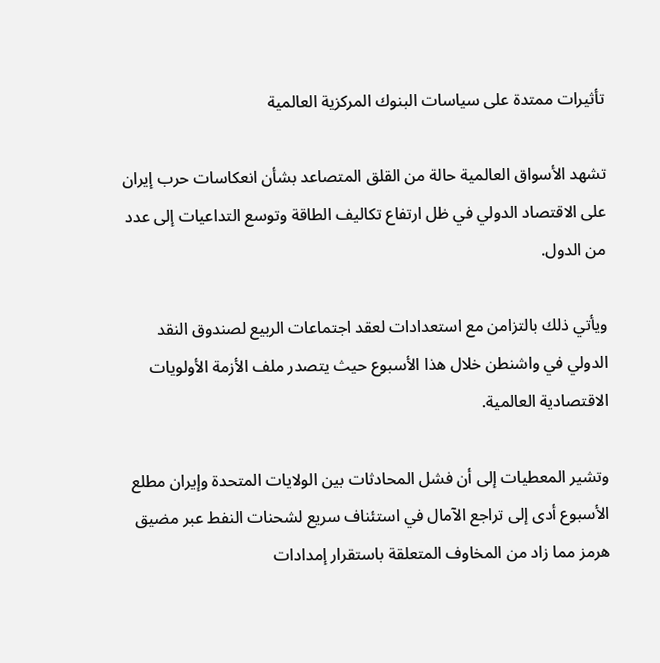تأثيرات ممتدة على سياسات البنوك المركزية العالمية

تشهد الأسواق العالمية حالة من القلق المتصاعد بشأن انعكاسات حرب إيران على الاقتصاد الدولي في ظل ارتفاع تكاليف الطاقة وتوسع التداعيات إلى عدد من الدول.

ويأتي ذلك بالتزامن مع استعدادات لعقد اجتماعات الربيع لصندوق النقد الدولي في واشنطن خلال هذا الأسبوع حيث يتصدر ملف الأزمة الأولويات الاقتصادية العالمية.

وتشير المعطيات إلى أن فشل المحادثات بين الولايات المتحدة وإيران مطلع الأسبوع أدى إلى تراجع الآمال في استئناف سريع لشحنات النفط عبر مضيق هرمز مما زاد من المخاوف المتعلقة باستقرار إمدادات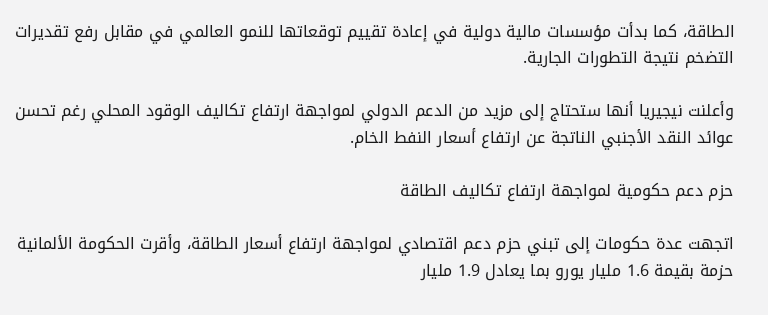الطاقة، كما بدأت مؤسسات مالية دولية في إعادة تقييم توقعاتها للنمو العالمي في مقابل رفع تقديرات التضخم نتيجة التطورات الجارية.

وأعلنت نيجيريا أنها ستحتاج إلى مزيد من الدعم الدولي لمواجهة ارتفاع تكاليف الوقود المحلي رغم تحسن عوائد النقد الأجنبي الناتجة عن ارتفاع أسعار النفط الخام.

حزم دعم حكومية لمواجهة ارتفاع تكاليف الطاقة

اتجهت عدة حكومات إلى تبني حزم دعم اقتصادي لمواجهة ارتفاع أسعار الطاقة، وأقرت الحكومة الألمانية حزمة بقيمة 1.6 مليار يورو بما يعادل 1.9 مليار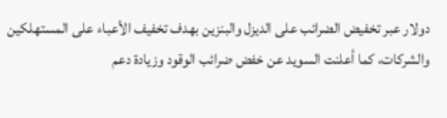دولار عبر تخفيض الضرائب على الديزل والبنزين بهدف تخفيف الأعباء على المستهلكين والشركات، كما أعلنت السويد عن خفض ضرائب الوقود وزيادة دعم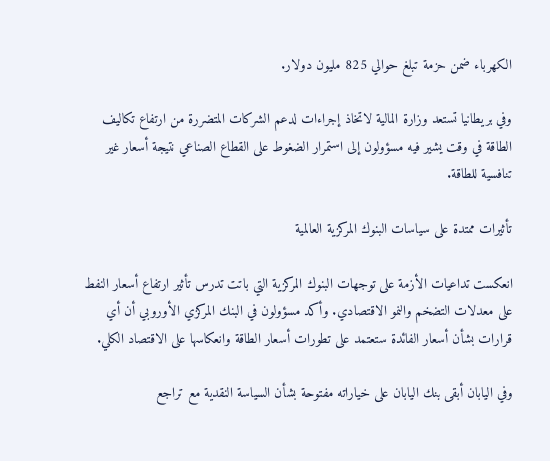الكهرباء ضمن حزمة تبلغ حوالي 825 مليون دولار.

وفي بريطانيا تستعد وزارة المالية لاتخاذ إجراءات لدعم الشركات المتضررة من ارتفاع تكاليف الطاقة في وقت يشير فيه مسؤولون إلى استمرار الضغوط على القطاع الصناعي نتيجة أسعار غير تنافسية للطاقة.

تأثيرات ممتدة على سياسات البنوك المركزية العالمية

انعكست تداعيات الأزمة على توجهات البنوك المركزية التي باتت تدرس تأثير ارتفاع أسعار النفط على معدلات التضخم والنمو الاقتصادي. وأكد مسؤولون في البنك المركزي الأوروبي أن أي قرارات بشأن أسعار الفائدة ستعتمد على تطورات أسعار الطاقة وانعكاسها على الاقتصاد الكلي.

وفي اليابان أبقى بنك اليابان على خياراته مفتوحة بشأن السياسة النقدية مع تراجع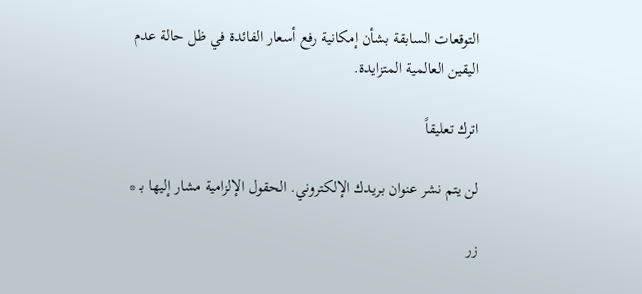التوقعات السابقة بشأن إمكانية رفع أسعار الفائدة في ظل حالة عدم اليقين العالمية المتزايدة.

اترك تعليقاً

لن يتم نشر عنوان بريدك الإلكتروني. الحقول الإلزامية مشار إليها بـ *

زر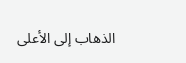الذهاب إلى الأعلى